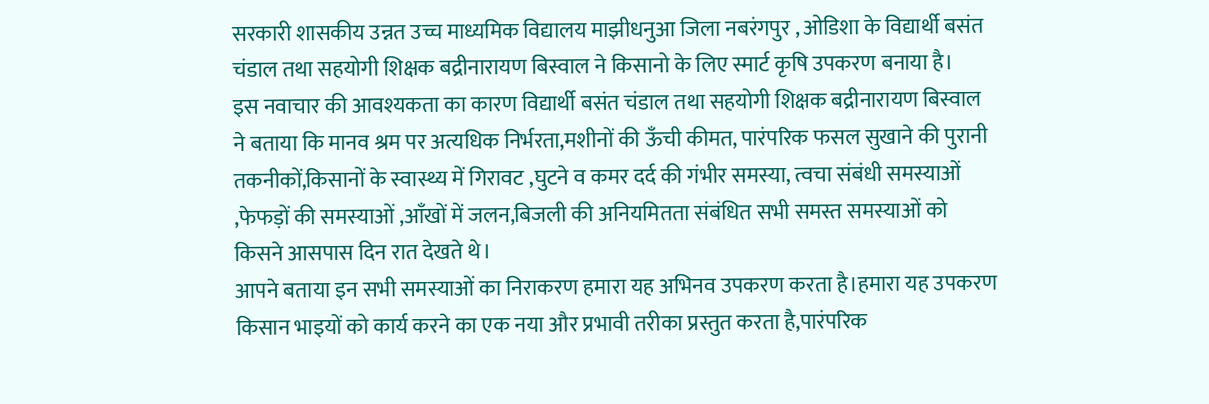सरकारी शासकीय उन्नत उच्च माध्यमिक विद्यालय माझीधनुआ जिला नबरंगपुर , ओडिशा के विद्यार्थी बसंत चंडाल तथा सहयोगी शिक्षक बद्रीनारायण बिस्वाल ने किसानो के लिए स्मार्ट कृषि उपकरण बनाया है।
इस नवाचार की आवश्यकता का कारण विद्यार्थी बसंत चंडाल तथा सहयोगी शिक्षक बद्रीनारायण बिस्वाल ने बताया कि मानव श्रम पर अत्यधिक निर्भरता,मशीनों की ऊँची कीमत, पारंपरिक फसल सुखाने की पुरानी तकनीकों,किसानों के स्वास्थ्य में गिरावट ,घुटने व कमर दर्द की गंभीर समस्या, त्वचा संबंधी समस्याओं ,फेफड़ों की समस्याओं ,आँखों में जलन,बिजली की अनियमितता संबंधित सभी समस्त समस्याओं को किसने आसपास दिन रात देखते थे।
आपने बताया इन सभी समस्याओं का निराकरण हमारा यह अभिनव उपकरण करता है।हमारा यह उपकरण किसान भाइयों को कार्य करने का एक नया और प्रभावी तरीका प्रस्तुत करता है,पारंपरिक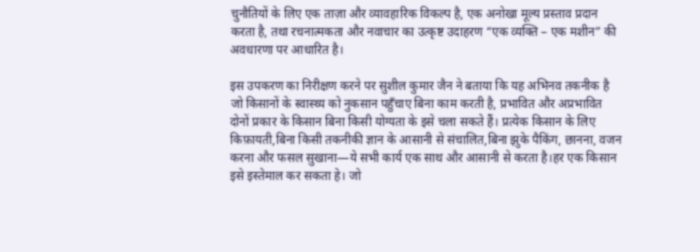चुनौतियों के लिए एक ताज़ा और व्यावहारिक विकल्प है, एक अनोखा मूल्य प्रस्ताव प्रदान करता है, तथा रचनात्मकता और नवाचार का उत्कृष्ट उदाहरण “एक व्यक्ति – एक मशीन” की अवधारणा पर आधारित है।

इस उपकरण का निरीक्षण करने पर सुशील कुमार जैन ने बताया कि यह अभिनव तकनीक है जो किसानों के स्वास्थ्य को नुकसान पहुँचाए बिना काम करती है, प्रभावित और अप्रभावित दोनों प्रकार के किसान बिना किसी योग्यता के इसे चला सकते हैं। प्रत्येक किसान के लिए किफ़ायती,बिना किसी तकनीकी ज्ञान के आसानी से संचालित,बिना झुके पैकिंग, छानना, वजन करना और फसल सुखाना—ये सभी कार्य एक साथ और आसानी से करता है।हर एक किसान इसे इस्तेमाल कर सकता हे। जो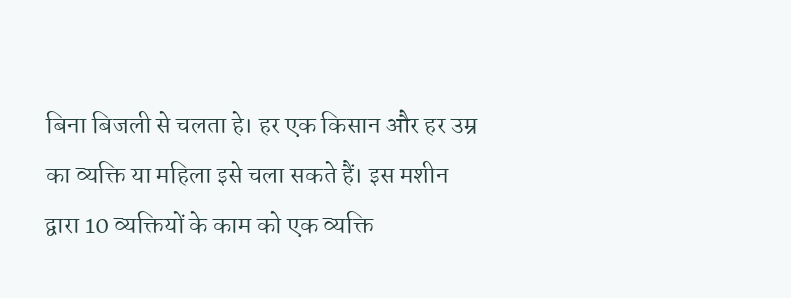बिना बिजली से चलता हे। हर एक किसान और हर उम्र का व्यक्ति या महिला इसे चला सकते हैं। इस मशीन द्वारा 10 व्यक्तियों के काम को एक व्यक्ति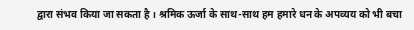द्वारा संभव किया जा सकता है । श्रमिक ऊर्जा के साथ-साथ हम हमारे धन के अपव्यय को भी बचा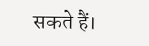सकते हैं।